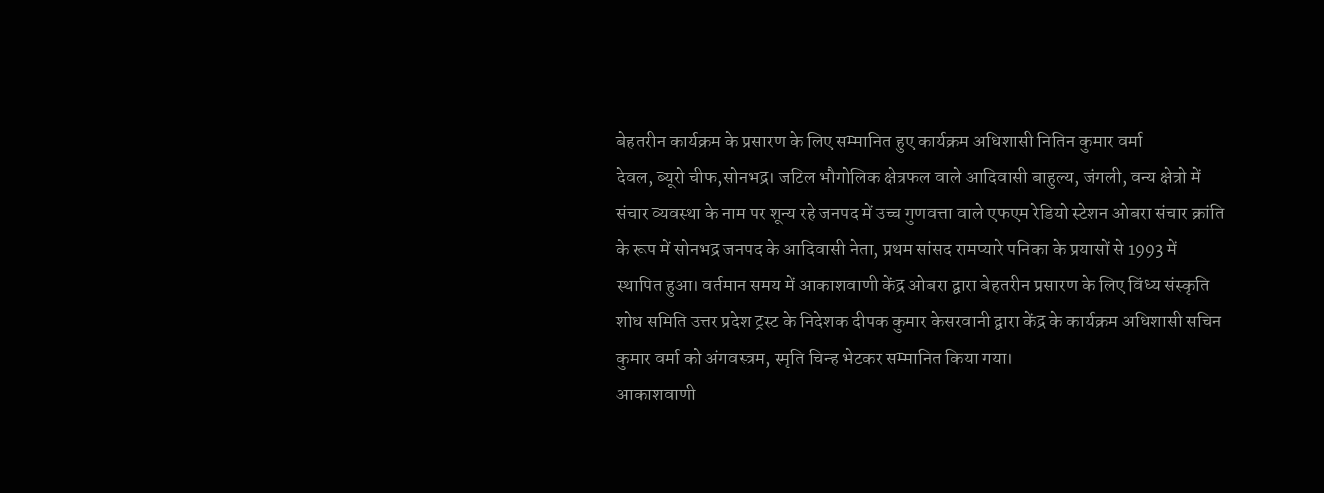बेहतरीन कार्यक्रम के प्रसारण के लिए सम्मानित हुए कार्यक्रम अधिशासी नितिन कुमार वर्मा
देवल, ब्यूरो चीफ,सोनभद्र। जटिल भौगोलिक क्षेत्रफल वाले आदिवासी बाहुल्य, जंगली, वन्य क्षेत्रो में संचार व्यवस्था के नाम पर शून्य रहे जनपद में उच्च गुणवत्ता वाले एफएम रेडियो स्टेशन ओबरा संचार क्रांति के रूप में सोनभद्र जनपद के आदिवासी नेता, प्रथम सांसद रामप्यारे पनिका के प्रयासों से 1993 में स्थापित हुआ। वर्तमान समय में आकाशवाणी केंद्र ओबरा द्वारा बेहतरीन प्रसारण के लिए विंध्य संस्कृति शोध समिति उत्तर प्रदेश ट्रस्ट के निदेशक दीपक कुमार केसरवानी द्वारा केंद्र के कार्यक्रम अधिशासी सचिन कुमार वर्मा को अंगवस्त्रम, स्मृति चिन्ह भेटकर सम्मानित किया गया।
आकाशवाणी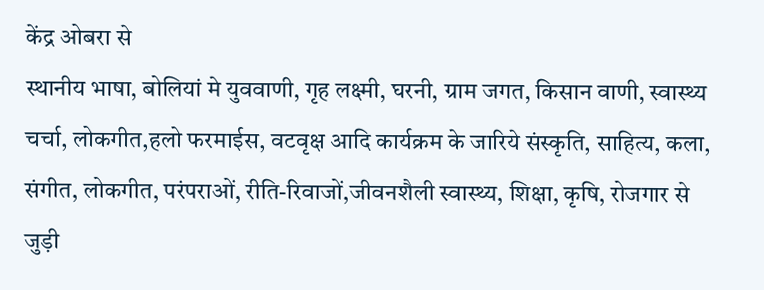केंद्र ओबरा से
स्थानीय भाषा, बोलियां मे युववाणी, गृह लक्ष्मी, घरनी, ग्राम जगत, किसान वाणी, स्वास्थ्य चर्चा, लोकगीत,हलो फरमाईस, वटवृक्ष आदि कार्यक्रम के जारिये संस्कृति, साहित्य, कला, संगीत, लोकगीत, परंपराओं, रीति-रिवाजों,जीवनशैली स्वास्थ्य, शिक्षा, कृषि, रोजगार से जुड़ी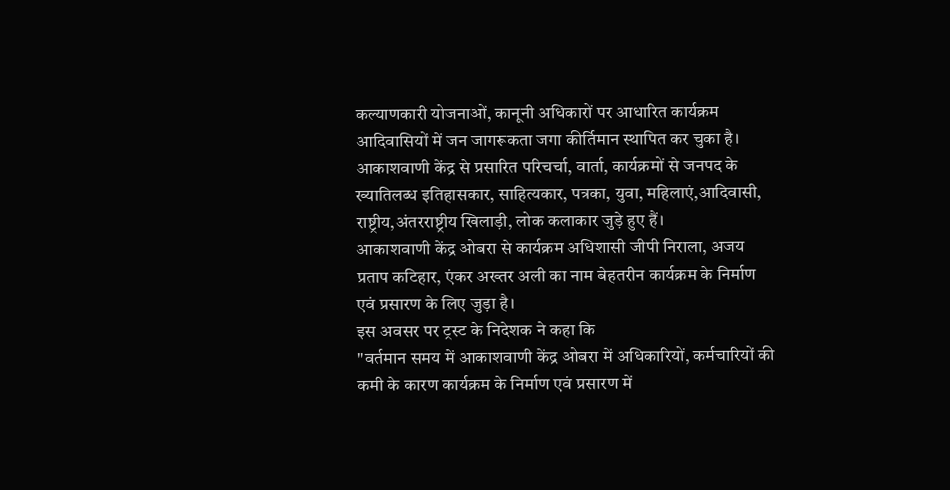कल्याणकारी योजनाओं, कानूनी अधिकारों पर आधारित कार्यक्रम आदिवासियों में जन जागरूकता जगा कीर्तिमान स्थापित कर चुका है।
आकाशवाणी केंद्र से प्रसारित परिचर्चा, वार्ता, कार्यक्रमों से जनपद के ख्यातिलब्ध इतिहासकार, साहित्यकार, पत्रका, युवा, महिलाएं,आदिवासी, राष्ट्रीय,अंतरराष्ट्रीय खिलाड़ी, लोक कलाकार जुड़े हुए हैं।
आकाशवाणी केंद्र ओबरा से कार्यक्रम अधिशासी जीपी निराला, अजय प्रताप कटिहार, एंकर अख्तर अली का नाम बेहतरीन कार्यक्रम के निर्माण एवं प्रसारण के लिए जुड़ा है।
इस अवसर पर ट्रस्ट के निदेशक ने कहा कि
"वर्तमान समय में आकाशवाणी केंद्र ओबरा में अधिकारियों, कर्मचारियों की कमी के कारण कार्यक्रम के निर्माण एवं प्रसारण में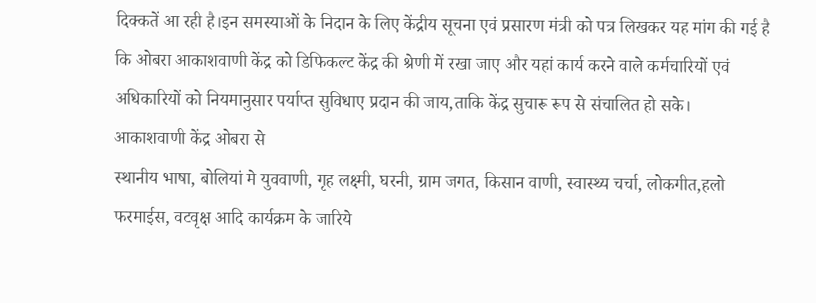दिक्कतें आ रही है।इन समस्याओं के निदान के लिए केंद्रीय सूचना एवं प्रसारण मंत्री को पत्र लिखकर यह मांग की गई है कि ओबरा आकाशवाणी केंद्र को डिफिकल्ट केंद्र की श्रेणी में रखा जाए और यहां कार्य करने वाले कर्मचारियों एवं अधिकारियों को नियमानुसार पर्याप्त सुविधाए प्रदान की जाय,ताकि केंद्र सुचारू रूप से संचालित हो सके।
आकाशवाणी केंद्र ओबरा से
स्थानीय भाषा, बोलियां मे युववाणी, गृह लक्ष्मी, घरनी, ग्राम जगत, किसान वाणी, स्वास्थ्य चर्चा, लोकगीत,हलो फरमाईस, वटवृक्ष आदि कार्यक्रम के जारिये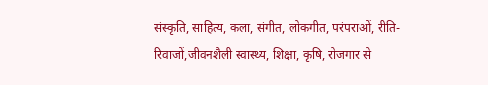संस्कृति, साहित्य, कला, संगीत, लोकगीत, परंपराओं, रीति-रिवाजों,जीवनशैली स्वास्थ्य, शिक्षा, कृषि, रोजगार से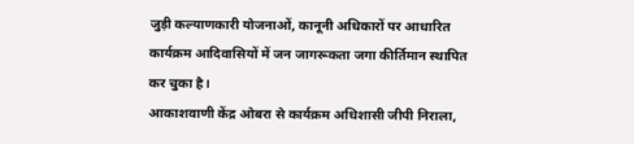जुड़ी कल्याणकारी योजनाओं, कानूनी अधिकारों पर आधारित कार्यक्रम आदिवासियों में जन जागरूकता जगा कीर्तिमान स्थापित कर चुका है।
आकाशवाणी केंद्र ओबरा से कार्यक्रम अधिशासी जीपी निराला,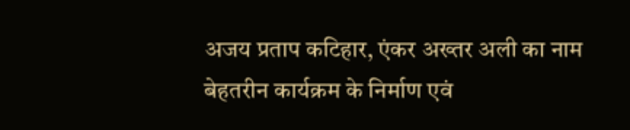अजय प्रताप कटिहार, एंकर अख्तर अली का नाम बेहतरीन कार्यक्रम के निर्माण एवं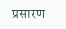प्रसारण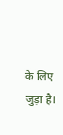के लिए जुड़ा है।